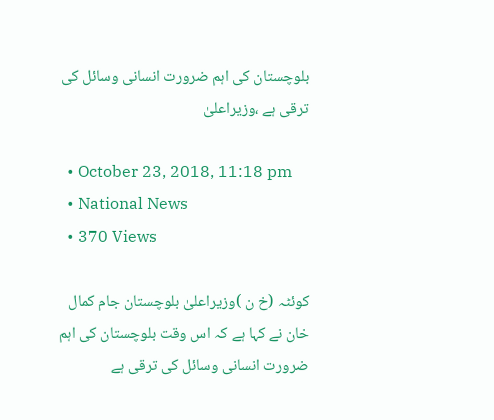بلوچستان کی اہم ضرورت انسانی وسائل کی ترقی ہے ،وزیراعلیٰ

  • October 23, 2018, 11:18 pm
  • National News
  • 370 Views

کوئٹہ (خ ن )وزیراعلیٰ بلوچستان جام کمال خان نے کہا ہے کہ اس وقت بلوچستان کی اہم ضرورت انسانی وسائل کی ترقی ہے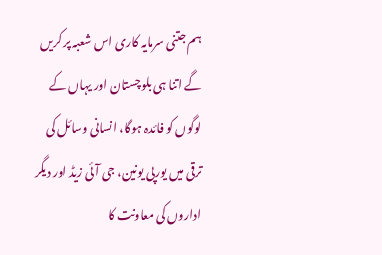ہم جتنی سرمایہ کاری اس شعبہ پر کریں گے اتنا ہی بلوچستان اور یہاں کے لوگوں کو فائدہ ہوگا، انسانی وسائل کی ترقی میں یورپی یونین، جی آئی زیڈ اور دیگر اداروں کی معاونت کا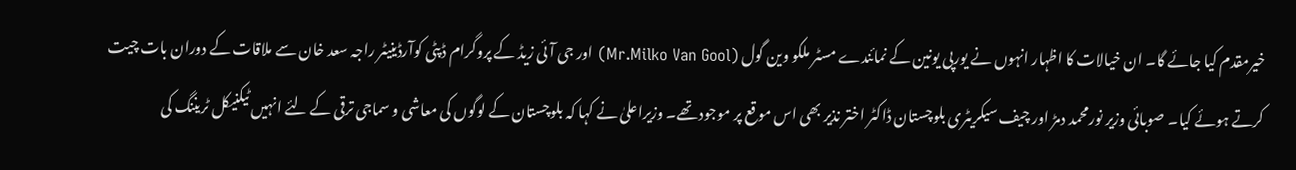خیرمقدم کیا جائے گا۔ ان خیالات کا اظہار انہوں نے یورپی یونین کے نمائندے مسٹر ملکو وین گول (Mr.Milko Van Gool) اور جی آئی زیڈ کے پروگرام ڈپٹی کوآرڈینیٹر راجہ سعد خان سے ملاقات کے دوران بات چیت کرتے ہوئے کیا۔ صوبائی وزیر نورمحمد دمڑ اور چیف سیکریٹری بلوچستان ڈاکٹر اختر نذیر بھی اس موقع پر موجود تھے۔ وزیراعلیٰ نے کہا کہ بلوچستان کے لوگوں کی معاشی و سماجی ترقی کے لئے انہیں ٹیکنیکل ٹریننگ کی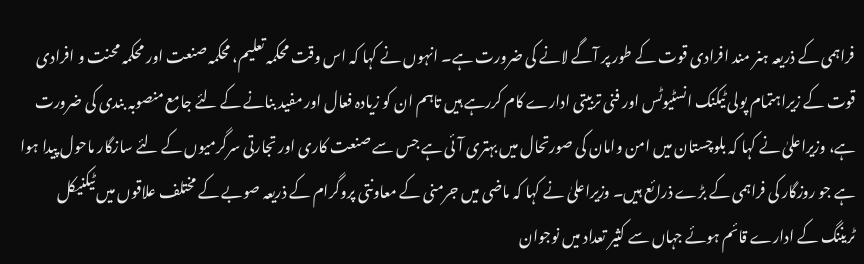فراہمی کے ذریعہ ہنر مند افرادی قوت کے طور پر آگے لانے کی ضرورت ہے۔ انہوں نے کہا کہ اس وقت محکمہ تعلیم، محکمہ صنعت اور محکمہ محنت و افرادی قوت کے زیراہتمام پولی ٹیکنک انسٹیوٹس اور فنی تربیتی ادارے کام کررہے ہیں تاہم ان کو زیادہ فعال اور مفید بنانے کے لئے جامع منصوبہ بندی کی ضرورت ہے، وزیراعلیٰ نے کہا کہ بلوچستان میں امن وامان کی صورتحال میں بہتری آئی ہے جس سے صنعت کاری اور تجارتی سرگرمیوں کے لئے سازگار ماحول پیدا ہوا ہے جو روزگار کی فراہمی کے بڑے ذرائع ہیں۔ وزیراعلیٰ نے کہا کہ ماضی میں جرمنی کے معاونتی پروگرام کے ذریعہ صوبے کے مختلف علاقوں میں ٹیکنیکل ٹریننگ کے ادارے قائم ہوئے جہاں سے کثیر تعداد میں نوجوان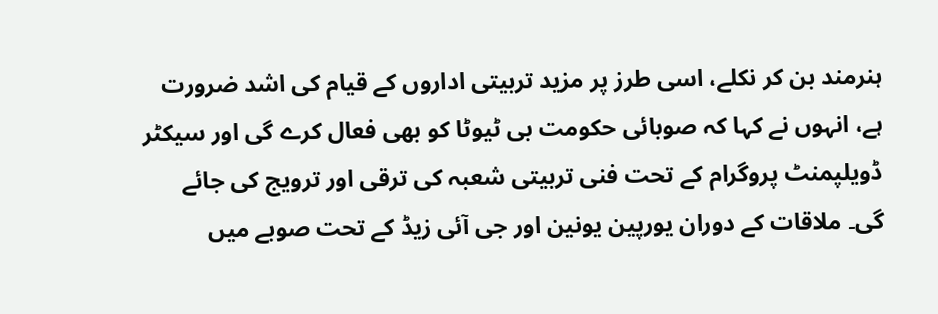ہنرمند بن کر نکلے، اسی طرز پر مزید تربیتی اداروں کے قیام کی اشد ضرورت ہے، انہوں نے کہا کہ صوبائی حکومت بی ٹیوٹا کو بھی فعال کرے گی اور سیکٹر ڈویلپمنٹ پروگرام کے تحت فنی تربیتی شعبہ کی ترقی اور ترویج کی جائے گی۔ ملاقات کے دوران یورپین یونین اور جی آئی زیڈ کے تحت صوبے میں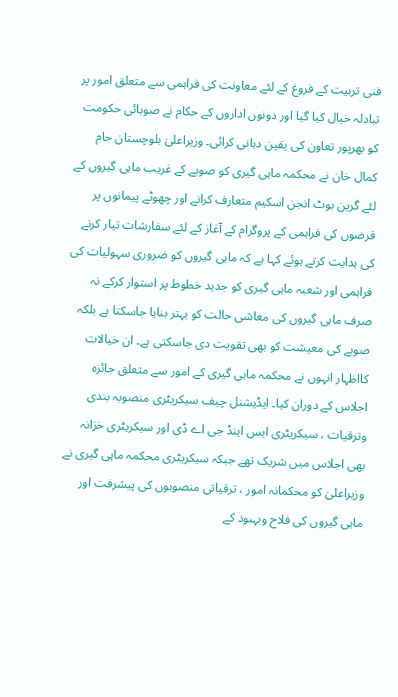فنی تربیت کے فروغ کے لئے معاونت کی فراہمی سے متعلق امور پر تبادلہ خیال کیا گیا اور دونوں اداروں کے حکام نے صوبائی حکومت کو بھرپور تعاون کی یقین دہانی کرائی۔ وزیراعلیٰ بلوچستان جام کمال خان نے محکمہ ماہی گیری کو صوبے کے غریب ماہی گیروں کے لئے گرین بوٹ انجن اسکیم متعارف کرانے اور چھوٹے پیمانوں پر قرضوں کی فراہمی کے پروگرام کے آغاز کے لئے سفارشات تیار کرنے کی ہدایت کرتے ہوئے کہا ہے کہ ماہی گیروں کو ضروری سہولیات کی فراہمی اور شعبہ ماہی گیری کو جدید خطوط پر استوار کرکے نہ صرف ماہی گیروں کی معاشی حالت کو بہتر بنایا جاسکتا ہے بلکہ صوبے کی معیشت کو بھی تقویت دی جاسکتی ہے۔ ان خیالات کااظہار انہوں نے محکمہ ماہی گیری کے امور سے متعلق جائزہ اجلاس کے دوران کیا۔ ایڈیشنل چیف سیکریٹری منصوبہ بندی وترقیات ، سیکریٹری ایس اینڈ جی اے ڈی اور سیکریٹری خزانہ بھی اجلاس میں شریک تھے جبکہ سیکریٹری محکمہ ماہی گیری نے وزیراعلیٰ کو محکمانہ امور ، ترقیاتی منصوبوں کی پیشرفت اور ماہی گیروں کی فلاح وبہبود کے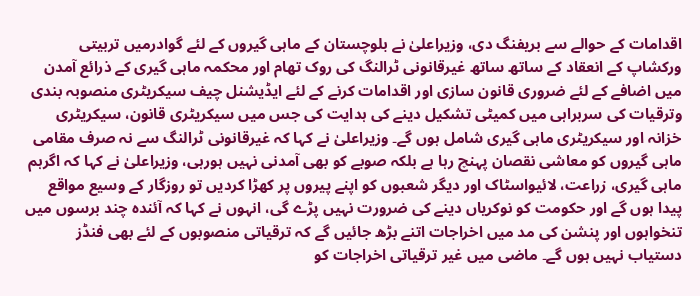اقدامات کے حوالے سے بریفنگ دی، وزیراعلیٰ نے بلوچستان کے ماہی گیروں کے لئے گوادرمیں تربیتی ورکشاپ کے انعقاد کے ساتھ ساتھ غیرقانونی ٹرالنگ کی روک تھام اور محکمہ ماہی گیری کے ذرائع آمدن میں اضافے کے لئے ضروری قانون سازی اور اقدامات کرنے کے لئے ایڈیشنل چیف سیکریٹری منصوبہ بندی وترقیات کی سربراہی میں کمیٹی تشکیل دینے کی ہدایت کی جس میں سیکریٹری قانون، سیکریٹری خزانہ اور سیکریٹری ماہی گیری شامل ہوں گے۔ وزیراعلیٰ نے کہا کہ غیرقانونی ٹرالنگ سے نہ صرف مقامی ماہی گیروں کو معاشی نقصان پہنچ رہا ہے بلکہ صوبے کو بھی آمدنی نہیں ہورہی، وزیراعلیٰ نے کہا کہ اگرہم ماہی گیری، زراعت، لائیواسٹاک اور دیگر شعبوں کو اپنے پیروں پر کھڑا کردیں تو روزگار کے وسیع مواقع پیدا ہوں گے اور حکومت کو نوکریاں دینے کی ضرورت نہیں پڑے گی، انہوں نے کہا کہ آئندہ چند برسوں میں تنخواہوں اور پنشن کی مد میں اخراجات اتنے بڑھ جائیں گے کہ ترقیاتی منصوبوں کے لئے بھی فنڈز دستیاب نہیں ہوں گے۔ ماضی میں غیر ترقیاتی اخراجات کو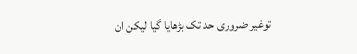توغیر ضروری حد تک بڑھایا گیا لیکن ان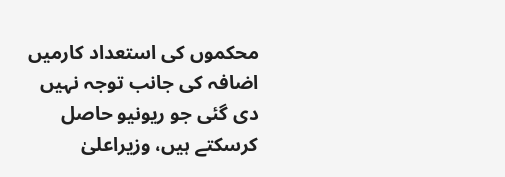محکموں کی استعداد کارمیں اضافہ کی جانب توجہ نہیں دی گئی جو ریونیو حاصل کرسکتے ہیں، وزیراعلیٰ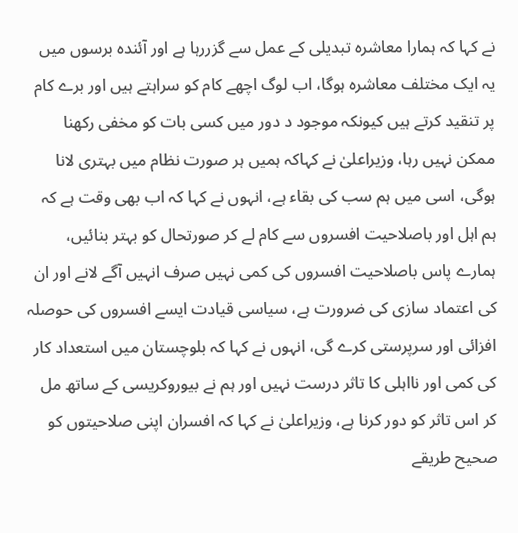نے کہا کہ ہمارا معاشرہ تبدیلی کے عمل سے گزررہا ہے اور آئندہ برسوں میں یہ ایک مختلف معاشرہ ہوگا، اب لوگ اچھے کام کو سراہتے ہیں اور برے کام پر تنقید کرتے ہیں کیونکہ موجود د دور میں کسی بات کو مخفی رکھنا ممکن نہیں رہا، وزیراعلیٰ نے کہاکہ ہمیں ہر صورت نظام میں بہتری لانا ہوگی، اسی میں ہم سب کی بقاء ہے، انہوں نے کہا کہ اب بھی وقت ہے کہ ہم اہل اور باصلاحیت افسروں سے کام لے کر صورتحال کو بہتر بنائیں، ہمارے پاس باصلاحیت افسروں کی کمی نہیں صرف انہیں آگے لانے اور ان کی اعتماد سازی کی ضرورت ہے، سیاسی قیادت ایسے افسروں کی حوصلہ افزائی اور سرپرستی کرے گی، انہوں نے کہا کہ بلوچستان میں استعداد کار کی کمی اور نااہلی کا تاثر درست نہیں اور ہم نے بیوروکریسی کے ساتھ مل کر اس تاثر کو دور کرنا ہے، وزیراعلیٰ نے کہا کہ افسران اپنی صلاحیتوں کو صحیح طریقے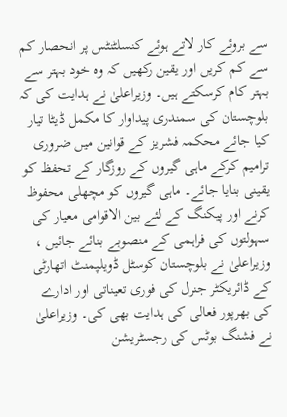سے بروئے کار لاتے ہوئے کنسلٹنٹس پر انحصار کم سے کم کریں اور یقین رکھیں کہ وہ خود بہتر سے بہتر کام کرسکتے ہیں۔ وزیراعلیٰ نے ہدایت کی کہ بلوچستان کی سمندری پیداوار کا مکمل ڈیٹا تیار کیا جائے محکمہ فشریز کے قوانین میں ضروری ترامیم کرکے ماہی گیروں کے روزگار کے تحفظ کو یقینی بنایا جائے۔ ماہی گیروں کو مچھلی محفوظ کرنے اور پیکنگ کے لئے بین الاقوامی معیار کی سہولتوں کی فراہمی کے منصوبے بنائے جائیں ، وزیراعلیٰ نے بلوچستان کوسٹل ڈویلپمنٹ اتھارٹی کے ڈائریکٹر جنرل کی فوری تعیناتی اور ادارے کی بھرپور فعالی کی ہدایت بھی کی۔ وزیراعلیٰ نے فشنگ بوٹس کی رجسٹریشن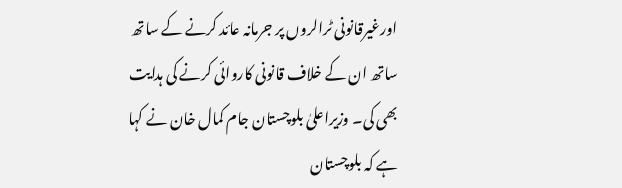اورغیرقانونی ٹرالروں پر جرمانہ عائد کرنے کے ساتھ ساتھ ان کے خلاف قانونی کاروائی کرنے کی ہدایت بھی کی۔ وزیراعلیٰ بلوچستان جام کمال خان نے کہا ہے کہ بلوچستان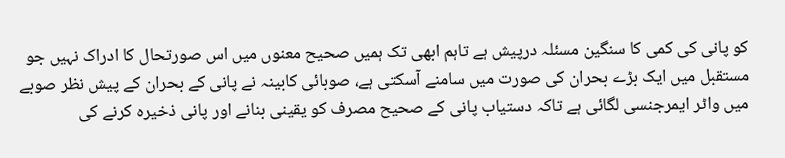کو پانی کی کمی کا سنگین مسئلہ درپیش ہے تاہم ابھی تک ہمیں صحیح معنوں میں اس صورتحال کا ادراک نہیں جو مستقبل میں ایک بڑے بحران کی صورت میں سامنے آسکتی ہے، صوبائی کابینہ نے پانی کے بحران کے پیش نظر صوبے میں واٹر ایمرجنسی لگائی ہے تاکہ دستیاب پانی کے صحیح مصرف کو یقینی بنانے اور پانی ذخیرہ کرنے کی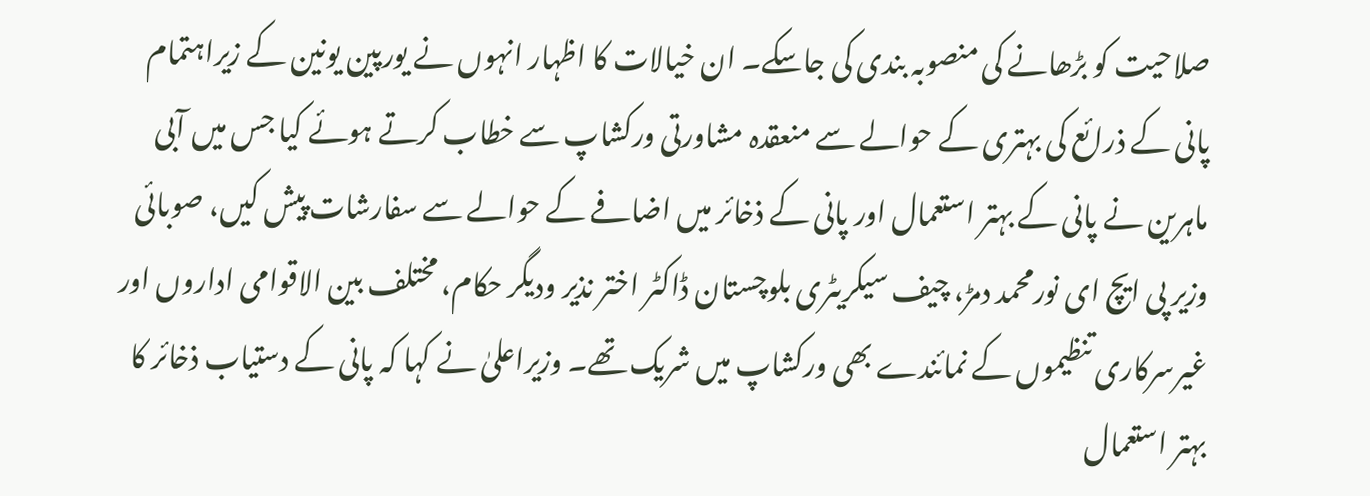صلاحیت کو بڑھانے کی منصوبہ بندی کی جاسکے۔ ان خیالات کا اظہار انہوں نے یورپین یونین کے زیراہتمام پانی کے ذرائع کی بہتری کے حوالے سے منعقدہ مشاورتی ورکشاپ سے خطاب کرتے ہوئے کیا جس میں آبی ماہرین نے پانی کے بہتر استعمال اور پانی کے ذخائر میں اضافے کے حوالے سے سفارشات پیش کیں، صوبائی وزیر پی ایچ ای نورمحمد دمڑ، چیف سیکریٹری بلوچستان ڈاکٹر اختر نذیر ودیگر حکام، مختلف بین الاقوامی اداروں اور غیرسرکاری تنظیموں کے نمائندے بھی ورکشاپ میں شریک تھے۔ وزیراعلیٰ نے کہا کہ پانی کے دستیاب ذخائر کا بہتر استعمال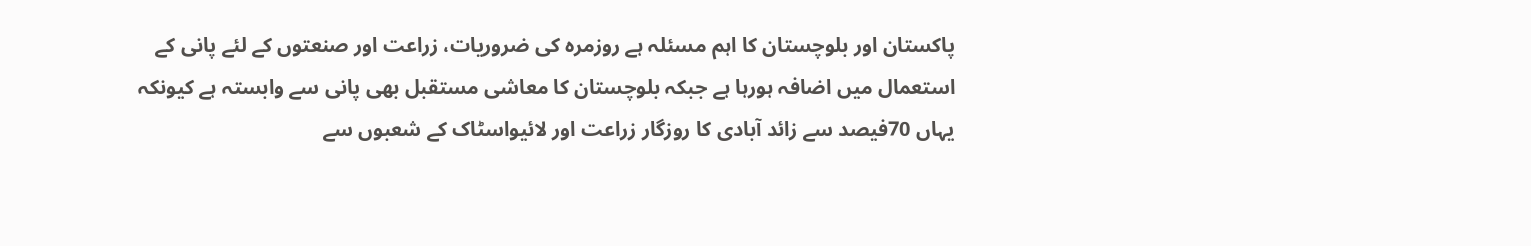پاکستان اور بلوچستان کا اہم مسئلہ ہے روزمرہ کی ضروریات، زراعت اور صنعتوں کے لئے پانی کے استعمال میں اضافہ ہورہا ہے جبکہ بلوچستان کا معاشی مستقبل بھی پانی سے وابستہ ہے کیونکہ یہاں 70فیصد سے زائد آبادی کا روزگار زراعت اور لائیواسٹاک کے شعبوں سے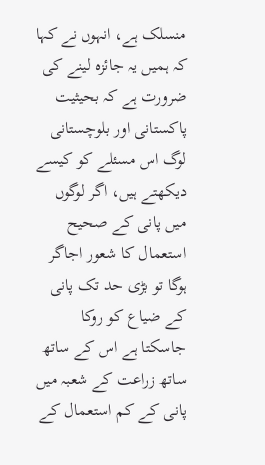منسلک ہے، انہوں نے کہا کہ ہمیں یہ جائزہ لینے کی ضرورت ہے کہ بحیثیت پاکستانی اور بلوچستانی لوگ اس مسئلے کو کیسے دیکھتے ہیں، اگر لوگوں میں پانی کے صحیح استعمال کا شعور اجاگر ہوگا تو بڑی حد تک پانی کے ضیاع کو روکا جاسکتا ہے اس کے ساتھ ساتھ زراعت کے شعبہ میں پانی کے کم استعمال کے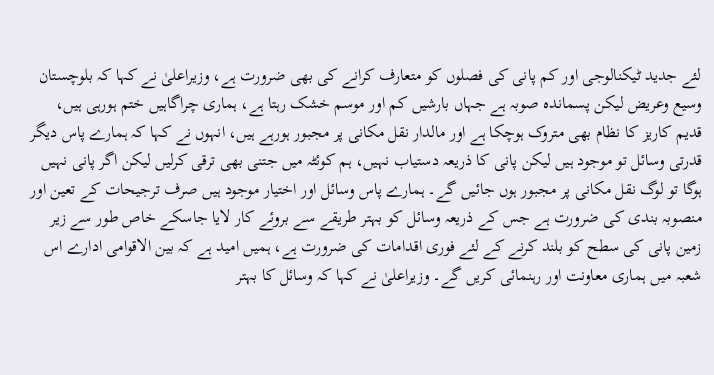لئے جدید ٹیکنالوجی اور کم پانی کی فصلوں کو متعارف کرانے کی بھی ضرورت ہے، وزیراعلیٰ نے کہا کہ بلوچستان وسیع وعریض لیکن پسماندہ صوبہ ہے جہاں بارشیں کم اور موسم خشک رہتا ہے، ہماری چراگاہیں ختم ہورہی ہیں، قدیم کاریز کا نظام بھی متروک ہوچکا ہے اور مالدار نقل مکانی پر مجبور ہورہے ہیں، انہوں نے کہا کہ ہمارے پاس دیگر قدرتی وسائل تو موجود ہیں لیکن پانی کا ذریعہ دستیاب نہیں، ہم کوئٹہ میں جتنی بھی ترقی کرلیں لیکن اگر پانی نہیں ہوگا تو لوگ نقل مکانی پر مجبور ہوں جائیں گے۔ ہمارے پاس وسائل اور اختیار موجود ہیں صرف ترجیحات کے تعین اور منصوبہ بندی کی ضرورت ہے جس کے ذریعہ وسائل کو بہتر طریقے سے بروئے کار لایا جاسکے خاص طور سے زیر زمین پانی کی سطح کو بلند کرنے کے لئے فوری اقدامات کی ضرورت ہے، ہمیں امید ہے کہ بین الاقوامی ادارے اس شعبہ میں ہماری معاونت اور رہنمائی کریں گے۔ وزیراعلیٰ نے کہا کہ وسائل کا بہتر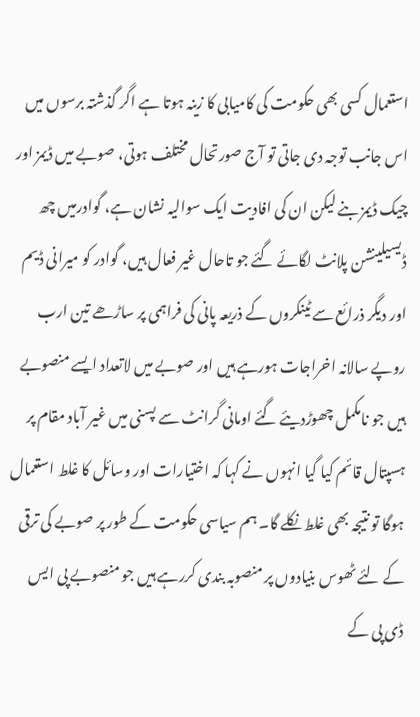استعمال کسی بھی حکومت کی کامیابی کا زینہ ہوتا ہے اگر گذشتہ برسوں میں اس جانب توجہ دی جاتی تو آج صورتحال مختلف ہوتی، صوبے میں ڈیمز اور چیک ڈیمز بنے لیکن ان کی افادیت ایک سوالیہ نشان ہے، گوادرمیں چھ ڈیسیلینشن پلانٹ لگائے گئے جو تاحال غیر فعال ہیں، گوادر کو میرانی ڈیم اور دیگر ذرائع سے ٹینکروں کے ذریعہ پانی کی فراہمی پر ساڑھے تین ارب روپے سالانہ اخراجات ہورہے ہیں اور صوبے میں لاتعداد ایسے منصوبے ہیں جو نامکمل چھوڑدیئے گئے اومانی گرانٹ سے پسنی میں غیر آباد مقام پر ہسپتال قائم کیا گیا انہوں نے کہا کہ اختیارات اور وسائل کا غلط استعمال ہوگا تو نتیجہ بھی غلط نکلے گا۔ ہم سیاسی حکومت کے طور پر صوبے کی ترقی کے لئے ٹھوس بنیادوں پر منصوبہ بندی کررہے ہیں جو منصوبے پی ایس ڈی پی کے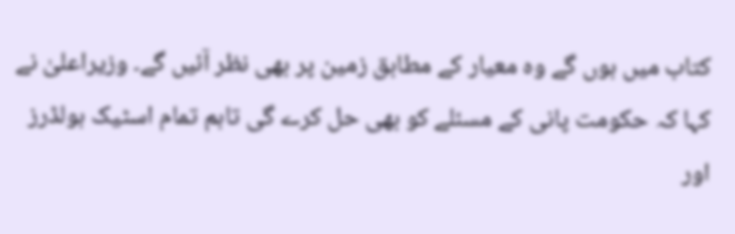کتاب میں ہوں گے وہ معیار کے مطابق زمین پر بھی نظر آئیں گے۔ وزیراعلیٰ نے کہا کہ حکومت پانی کے مسئلے کو بھی حل کرے گی تاہم تمام اسٹیک ہولڈرز اور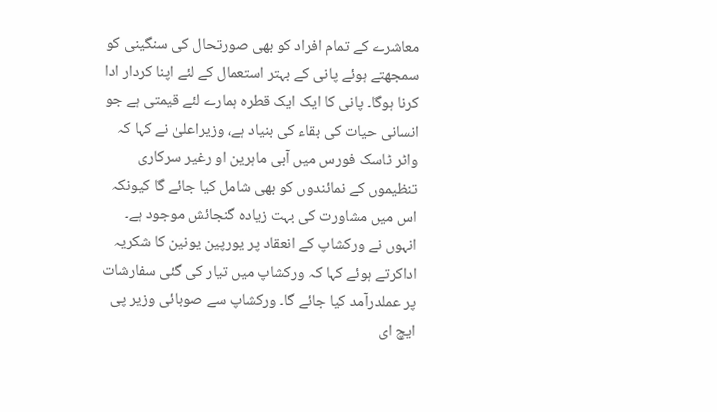معاشرے کے تمام افراد کو بھی صورتحال کی سنگینی کو سمجھتے ہوئے پانی کے بہتر استعمال کے لئے اپنا کردار ادا کرنا ہوگا۔ پانی کا ایک ایک قطرہ ہمارے لئے قیمتی ہے جو انسانی حیات کی بقاء کی بنیاد ہے، وزیراعلیٰ نے کہا کہ واٹر ٹاسک فورس میں آبی ماہرین او رغیر سرکاری تنظیموں کے نمائندوں کو بھی شامل کیا جائے گا کیونکہ اس میں مشاورت کی بہت زیادہ گنجائش موجود ہے۔ انہوں نے ورکشاپ کے انعقاد پر یورپین یونین کا شکریہ اداکرتے ہوئے کہا کہ ورکشاپ میں تیار کی گئی سفارشات پر عملدرآمد کیا جائے گا۔ ورکشاپ سے صوبائی وزیر پی ایچ ای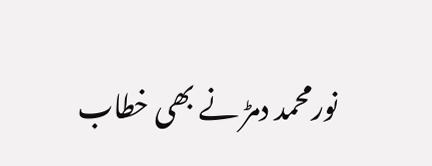نورمحمد دمڑ نے بھی خطاب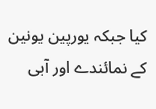کیا جبکہ یورپین یونین کے نمائندے اور آبی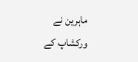ماہرین نے ورکشاپ کے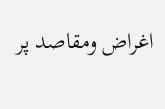اغراض ومقاصد پر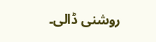روشنی ڈالی۔